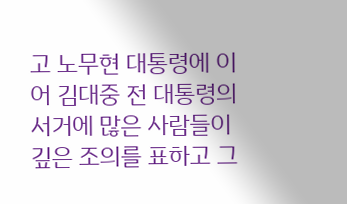고 노무현 대통령에 이어 김대중 전 대통령의 서거에 많은 사람들이
깊은 조의를 표하고 그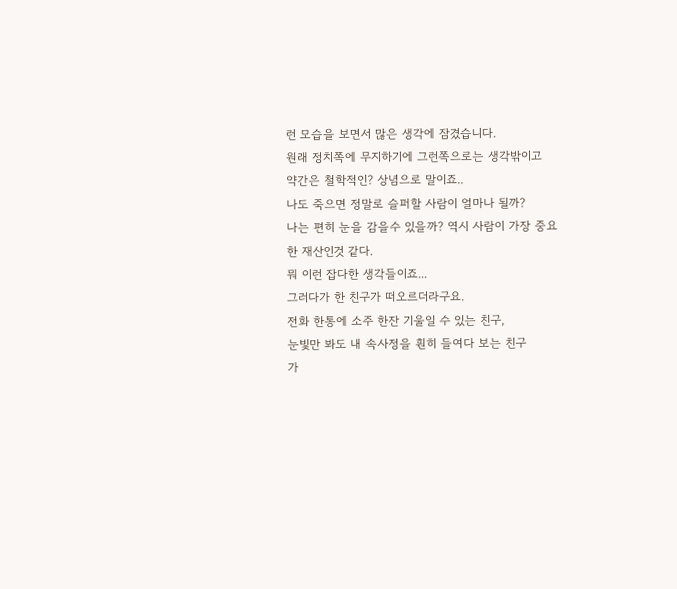런 모습을 보면서 많은 생각에 잠겼습니다.
원래 정치쪽에 무지하기에 그런쪽으로는 생각밖이고
약간은 철학적인? 상념으로 말이죠..
나도 죽으면 정말로 슬퍼할 사람이 얼마나 될까?
나는 편히 눈을 감을수 있을까? 역시 사람이 가장 중요한 재산인것 같다.
뭐 이런 잡다한 생각들이죠...
그러다가 한 친구가 떠오르더라구요.
전화 한통에 소주 한잔 기울일 수 있는 친구,
눈빛만 봐도 내 속사정을 훤히 들여다 보는 친구
가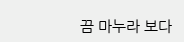끔 마누라 보다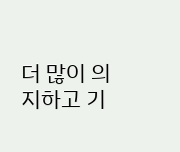더 많이 의지하고 기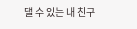댈 수 있는 내 친구